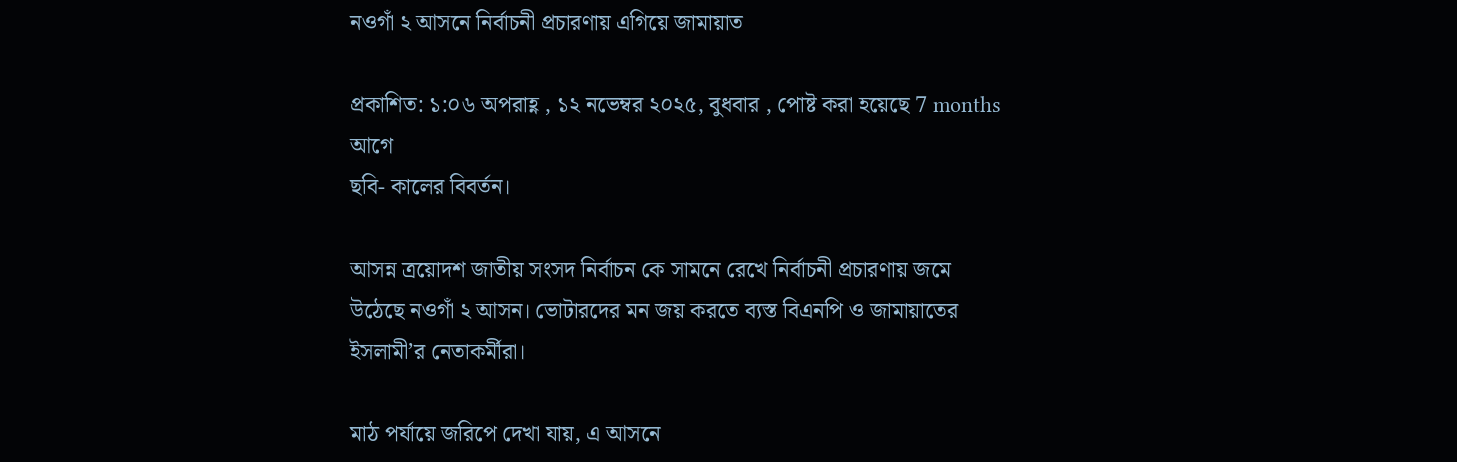নওগাঁ ২ আসনে নির্বাচনী প্রচারণায় এগিয়ে জামায়াত

প্রকাশিত: ১:০৬ অপরাহ্ণ , ১২ নভেম্বর ২০২৫, বুধবার , পোষ্ট করা হয়েছে 7 months আগে
ছবি- কালের বিবর্তন।

আসন্ন ত্রয়োদশ জাতীয় সংসদ নির্বাচন কে সামনে রেখে নির্বাচনী প্রচারণায় জমে উঠেছে নওগাঁ ২ আসন। ভোটারদের মন জয় করতে ব্যস্ত বিএনপি ও জামায়াতের ইসলামী’র নেতাকর্মীরা।

মাঠ পর্যায়ে জরিপে দেখা যায়, এ আসনে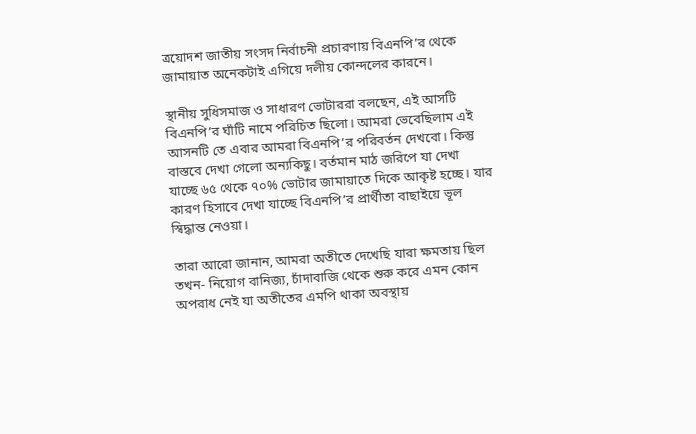ত্রয়োদশ জাতীয় সংসদ নির্বাচনী প্রচারণায় বিএনপি’র থেকে জামায়াত অনেকটাই এগিয়ে দলীয় কোন্দলের কারনে।

স্থানীয় সুধিসমাজ ও সাধারণ ভোটাররা বলছেন, এই আসটি বিএনপি’র ঘাঁটি নামে পরিচিত ছিলো। আমরা ভেবেছিলাম এই আসনটি তে এবার আমরা বিএনপি’র পরিবর্তন দেখবো। কিন্তু বাস্তবে দেখা গেলো অন্যকিছু। বর্তমান মাঠ জরিপে যা দেখা যাচ্ছে ৬৫ থেকে ৭০% ভোটার জামায়াতে দিকে আকৃষ্ট হচ্ছে। যার কারণ হিসাবে দেখা যাচ্ছে বিএনপি’র প্রার্থীতা বাছাইয়ে ভূল স্বিদ্ধান্ত নেওয়া।

তারা আরো জানান, আমরা অতীতে দেখেছি যারা ক্ষমতায় ছিল তখন- নিয়োগ বানিজ্য, চাঁদাবাজি থেকে শুরু করে এমন কোন অপরাধ নেই যা অতীতের এমপি থাকা অবস্থায়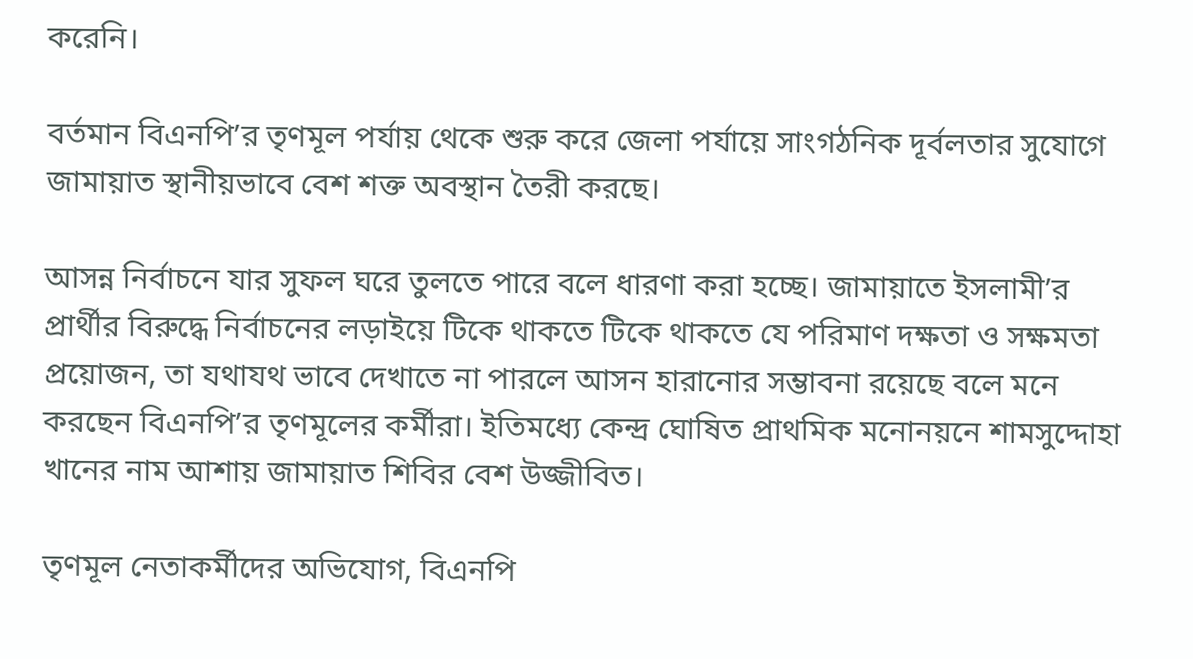করেনি।

বর্তমান বিএনপি’র তৃণমূল পর্যায় থেকে শুরু করে জেলা পর্যায়ে সাংগঠনিক দূর্বলতার সুযোগে জামায়াত স্থানীয়ভাবে বেশ শক্ত অবস্থান তৈরী করছে।

আসন্ন নির্বাচনে যার সুফল ঘরে তুলতে পারে বলে ধারণা করা হচ্ছে। জামায়াতে ইসলামী’র প্রার্থীর বিরুদ্ধে নির্বাচনের লড়াইয়ে টিকে থাকতে টিকে থাকতে যে পরিমাণ দক্ষতা ও সক্ষমতা প্রয়োজন, তা যথাযথ ভাবে দেখাতে না পারলে আসন হারানোর সম্ভাবনা রয়েছে বলে মনে করছেন বিএনপি’র তৃণমূলের কর্মীরা। ইতিমধ্যে কেন্দ্র ঘোষিত প্রাথমিক মনোনয়নে শামসুদ্দোহা খানের নাম আশায় জামায়াত শিবির বেশ উজ্জীবিত।

তৃণমূল নেতাকর্মীদের অভিযোগ, বিএনপি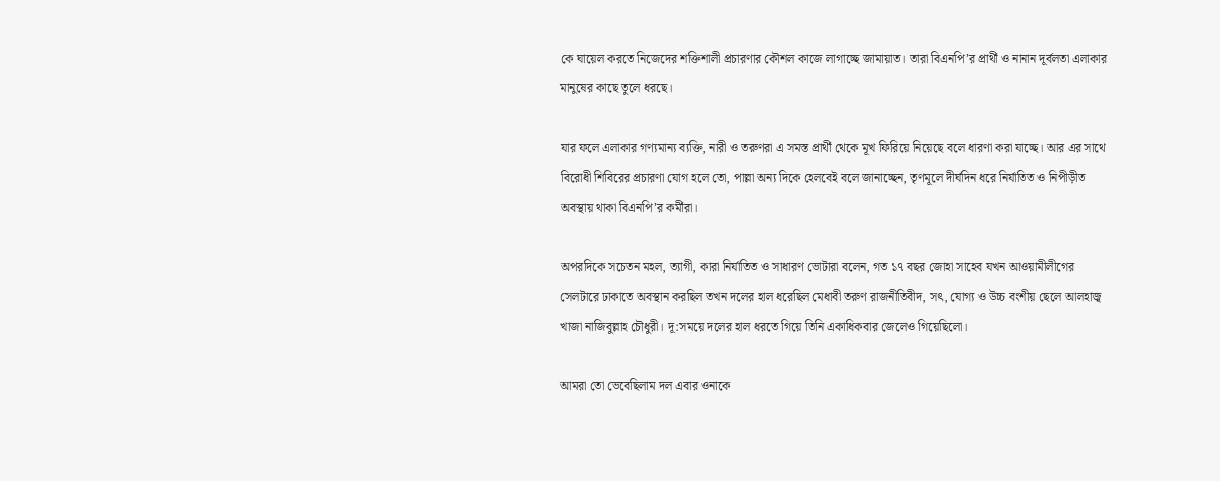কে ঘায়েল করতে নিজেদের শক্তিশালী প্রচারণার কৌশল কাজে লাগাচ্ছে জামায়াত। তারা বিএনপি’র প্রার্থী ও নানান দূর্বলতা এলাকার মানুষের কাছে তুলে ধরছে।

যার ফলে এলাকার গণ্যমান্য ব্যক্তি, নারী ও তরুণরা এ সমস্ত প্রার্থী থেকে মূখ ফিরিয়ে নিয়েছে বলে ধারণা করা যাচ্ছে। আর এর সাথে বিরোধী শিবিরের প্রচারণা যোগ হলে তো, পাল্লা অন্য দিকে হেলবেই বলে জানাচ্ছেন, তৃণমূলে দীর্ঘদিন ধরে নির্যাতিত ও নিপীড়ীত অবস্থায় থাকা বিএনপি’র কর্মীরা।

অপরদিকে সচেতন মহল, ত্যাগী, কারা নির্যাতিত ও সাধারণ ভোটারা বলেন, গত ১৭ বছর জোহা সাহেব যখন আওয়ামীলীগের সেলটারে ঢাকাতে অবস্থান করছিল তখন দলের হাল ধরেছিল মেধাবী তরুণ রাজনীতিবীদ, সৎ, যোগ্য ও উচ্চ বংশীয় ছেলে আলহাজ্ব খাজা নাজিবুল্লাহ চৌধুরী। দূ:সময়ে দলের হাল ধরতে গিয়ে তিনি একাধিকবার জেলেও গিয়েছিলো।

আমরা তো ভেবেছিলাম দল এবার ওনাকে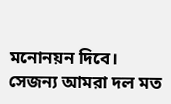মনোনয়ন দিবে। সেজন্য আমরা দল মত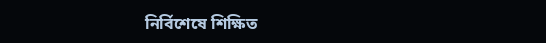নির্বিশেষে শিক্ষিত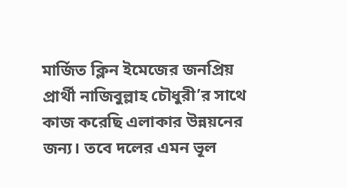মার্জিত ক্লিন ইমেজের জনপ্রিয় প্রার্থী নাজিবুল্লাহ চৌধুরী’র সাথে কাজ করেছি এলাকার উন্নয়নের জন্য। তবে দলের এমন ভূল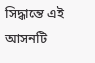সিদ্ধান্তে এই আসনটি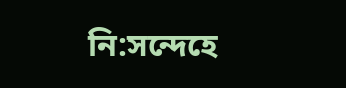নি:সন্দেহে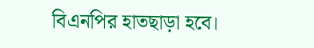বিএনপির হাতছাড়া হবে।